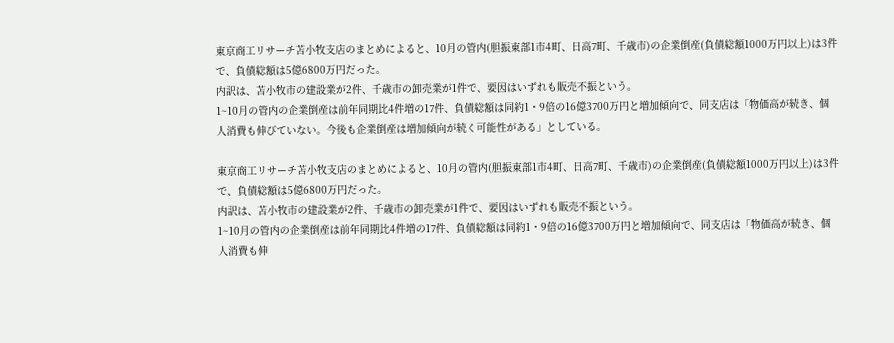東京商工リサーチ苫小牧支店のまとめによると、10月の管内(胆振東部1市4町、日高7町、千歳市)の企業倒産(負債総額1000万円以上)は3件で、負債総額は5億6800万円だった。
内訳は、苫小牧市の建設業が2件、千歳市の卸売業が1件で、要因はいずれも販売不振という。
1~10月の管内の企業倒産は前年同期比4件増の17件、負債総額は同約1・9倍の16億3700万円と増加傾向で、同支店は「物価高が続き、個人消費も伸びていない。今後も企業倒産は増加傾向が続く可能性がある」としている。

東京商工リサーチ苫小牧支店のまとめによると、10月の管内(胆振東部1市4町、日高7町、千歳市)の企業倒産(負債総額1000万円以上)は3件で、負債総額は5億6800万円だった。
内訳は、苫小牧市の建設業が2件、千歳市の卸売業が1件で、要因はいずれも販売不振という。
1~10月の管内の企業倒産は前年同期比4件増の17件、負債総額は同約1・9倍の16億3700万円と増加傾向で、同支店は「物価高が続き、個人消費も伸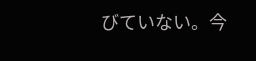びていない。今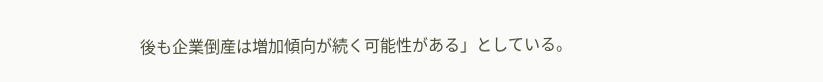後も企業倒産は増加傾向が続く可能性がある」としている。